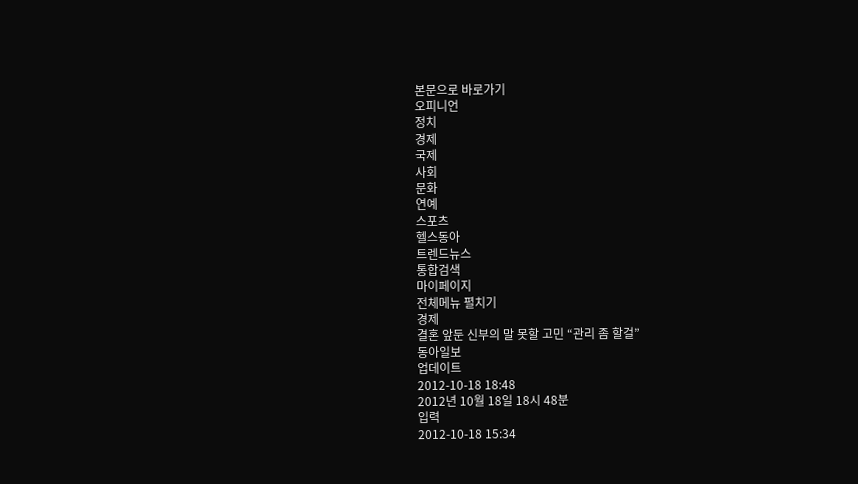본문으로 바로가기
오피니언
정치
경제
국제
사회
문화
연예
스포츠
헬스동아
트렌드뉴스
통합검색
마이페이지
전체메뉴 펼치기
경제
결혼 앞둔 신부의 말 못할 고민 “관리 좀 할걸”
동아일보
업데이트
2012-10-18 18:48
2012년 10월 18일 18시 48분
입력
2012-10-18 15:34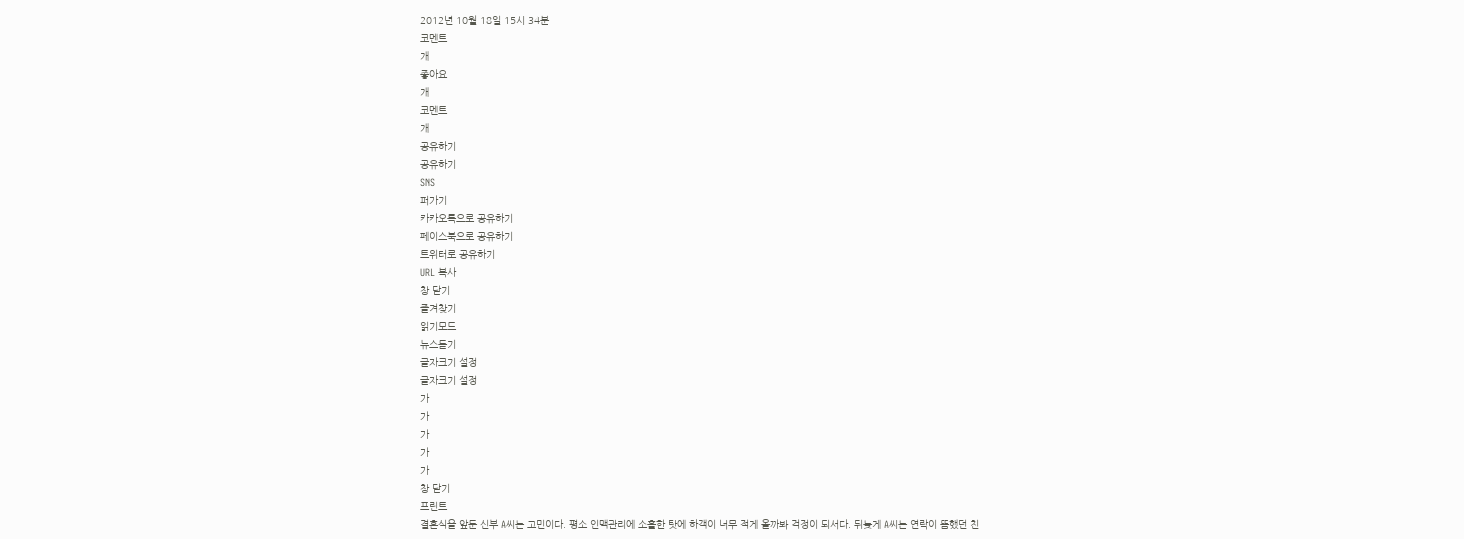2012년 10월 18일 15시 34분
코멘트
개
좋아요
개
코멘트
개
공유하기
공유하기
SNS
퍼가기
카카오톡으로 공유하기
페이스북으로 공유하기
트위터로 공유하기
URL 복사
창 닫기
즐겨찾기
읽기모드
뉴스듣기
글자크기 설정
글자크기 설정
가
가
가
가
가
창 닫기
프린트
결혼식을 앞둔 신부 A씨는 고민이다. 평소 인맥관리에 소홀한 탓에 하객이 너무 적게 올까봐 걱정이 되서다. 뒤늦게 A씨는 연락이 뜸했던 친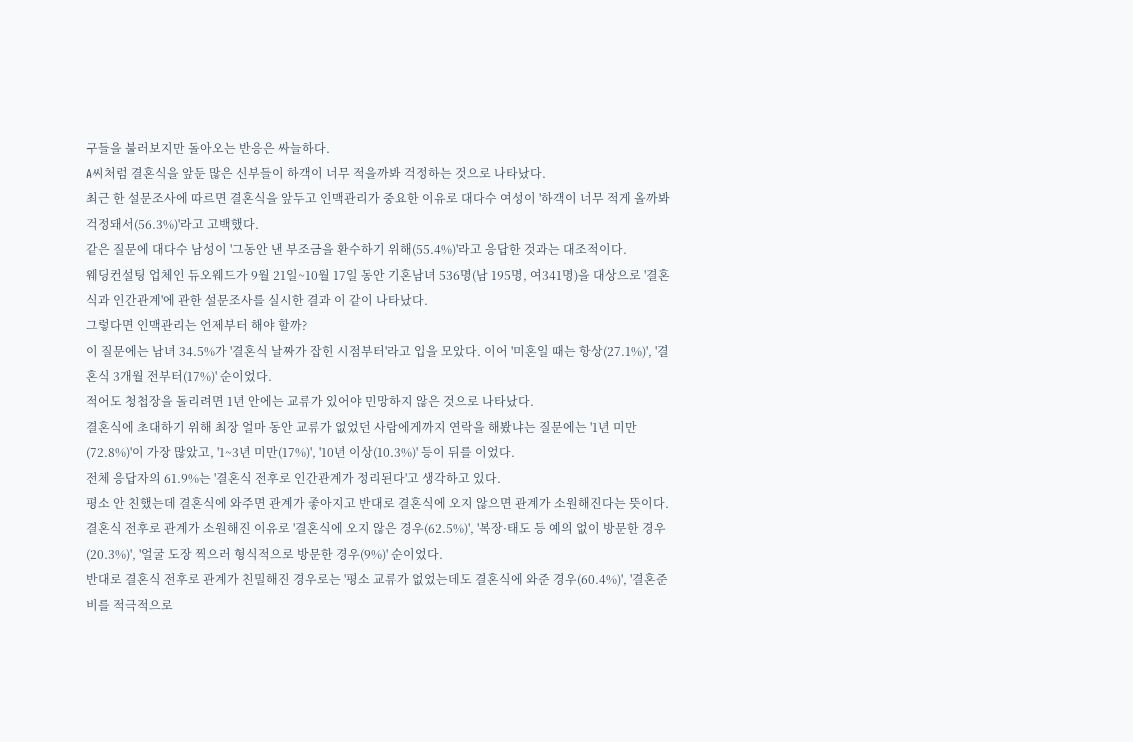구들을 불러보지만 돌아오는 반응은 싸늘하다.
A씨처럼 결혼식을 앞둔 많은 신부들이 하객이 너무 적을까봐 걱정하는 것으로 나타났다.
최근 한 설문조사에 따르면 결혼식을 앞두고 인맥관리가 중요한 이유로 대다수 여성이 '하객이 너무 적게 올까봐 걱정돼서(56.3%)'라고 고백했다.
같은 질문에 대다수 남성이 '그동안 낸 부조금을 환수하기 위해(55.4%)'라고 응답한 것과는 대조적이다.
웨딩컨설팅 업체인 듀오웨드가 9월 21일~10월 17일 동안 기혼남녀 536명(남 195명, 여341명)을 대상으로 '결혼식과 인간관계'에 관한 설문조사를 실시한 결과 이 같이 나타났다.
그렇다면 인맥관리는 언제부터 해야 할까?
이 질문에는 남녀 34.5%가 '결혼식 날짜가 잡힌 시점부터'라고 입을 모았다. 이어 '미혼일 때는 항상(27.1%)', '결혼식 3개월 전부터(17%)' 순이었다.
적어도 청첩장을 돌리려면 1년 안에는 교류가 있어야 민망하지 않은 것으로 나타났다.
결혼식에 초대하기 위해 최장 얼마 동안 교류가 없었던 사람에게까지 연락을 해봤냐는 질문에는 '1년 미만(72.8%)'이 가장 많았고, '1~3년 미만(17%)', '10년 이상(10.3%)' 등이 뒤를 이었다.
전체 응답자의 61.9%는 '결혼식 전후로 인간관계가 정리된다'고 생각하고 있다.
평소 안 친했는데 결혼식에 와주면 관계가 좋아지고 반대로 결혼식에 오지 않으면 관계가 소원해진다는 뜻이다.
결혼식 전후로 관계가 소원해진 이유로 '결혼식에 오지 않은 경우(62.5%)', '복장·태도 등 예의 없이 방문한 경우(20.3%)', '얼굴 도장 찍으러 형식적으로 방문한 경우(9%)' 순이었다.
반대로 결혼식 전후로 관계가 친밀해진 경우로는 '평소 교류가 없었는데도 결혼식에 와준 경우(60.4%)', '결혼준비를 적극적으로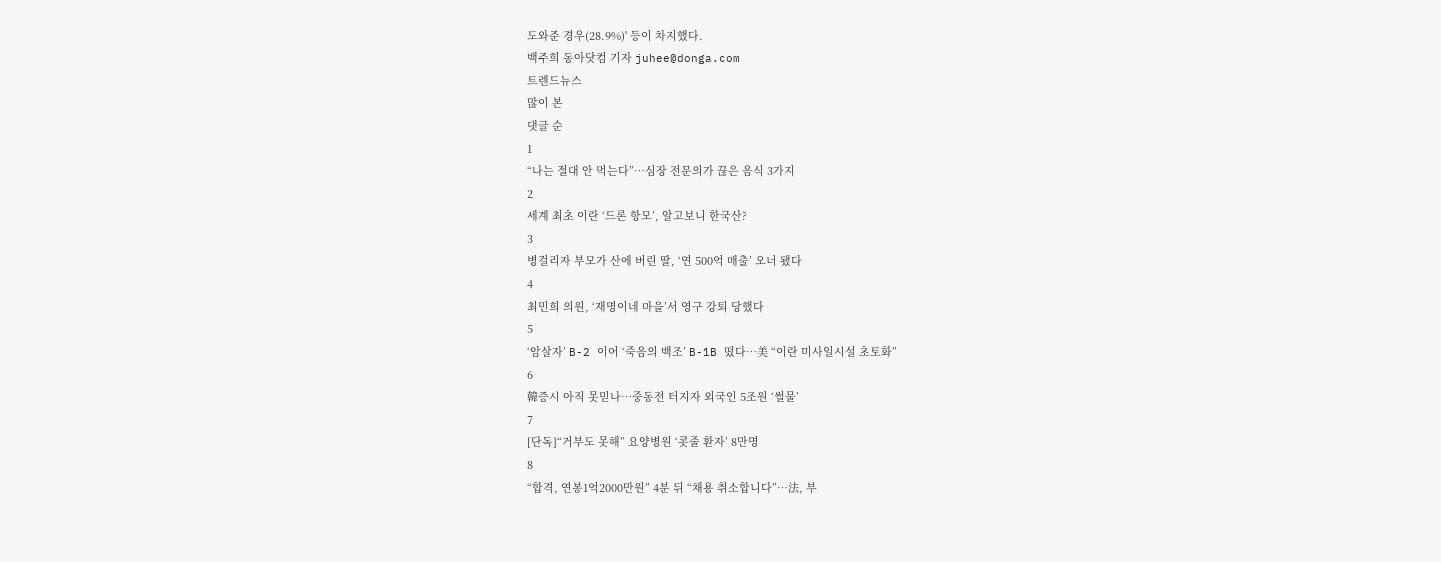도와준 경우(28.9%)' 등이 차지했다.
백주희 동아닷컴 기자 juhee@donga.com
트렌드뉴스
많이 본
댓글 순
1
“나는 절대 안 먹는다”…심장 전문의가 끊은 음식 3가지
2
세계 최초 이란 ‘드론 항모’, 알고보니 한국산?
3
병걸리자 부모가 산에 버린 딸, ‘연 500억 매출’ 오너 됐다
4
최민희 의원, ‘재명이네 마을’서 영구 강퇴 당했다
5
‘암살자’ B-2 이어 ‘죽음의 백조’ B-1B 떴다…美 “이란 미사일시설 초토화”
6
韓증시 아직 못믿나…중동전 터지자 외국인 5조원 ‘썰물’
7
[단독]“거부도 못해” 요양병원 ‘콧줄 환자’ 8만명
8
“합격, 연봉1억2000만원” 4분 뒤 “채용 취소합니다”…法, 부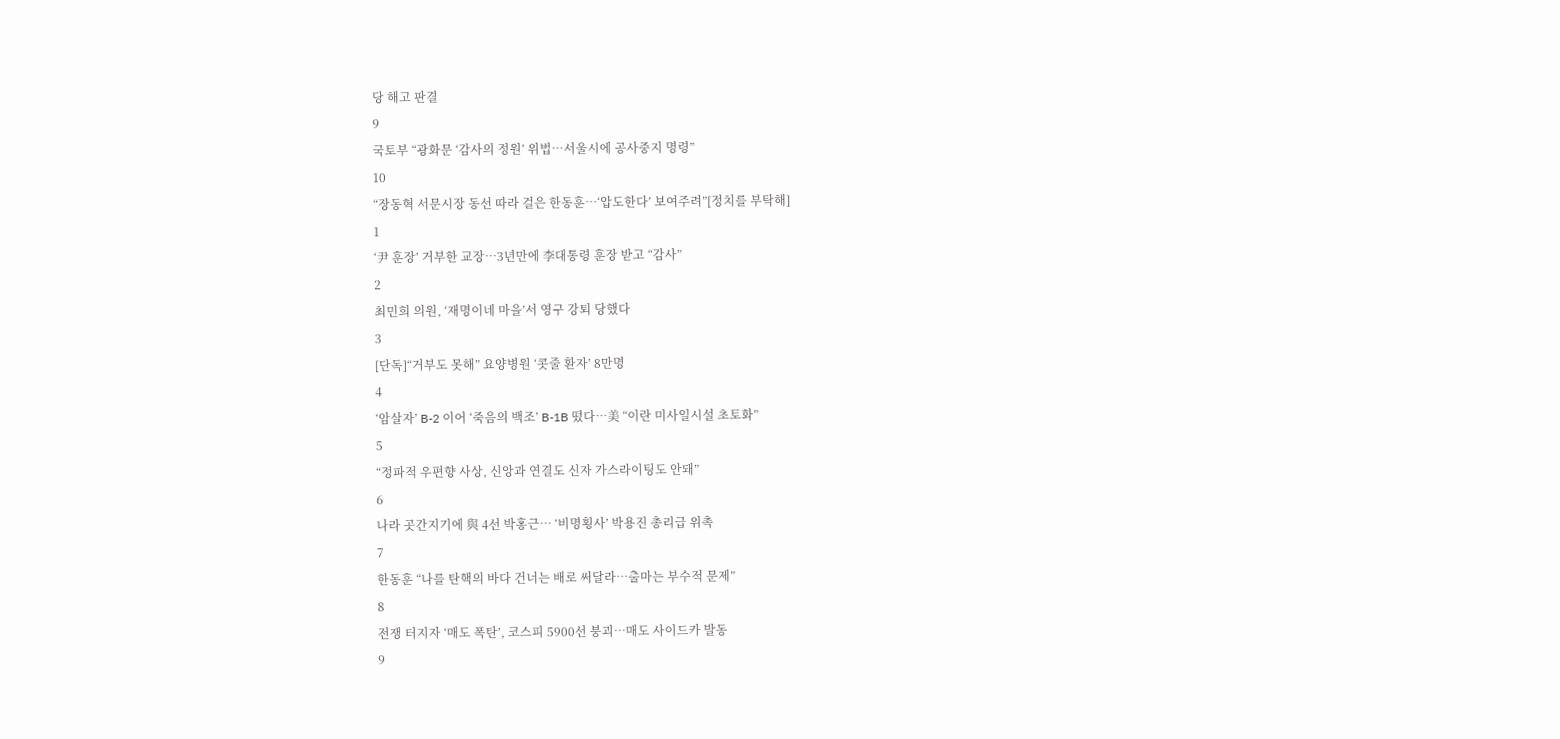당 해고 판결
9
국토부 “광화문 ‘감사의 정원’ 위법…서울시에 공사중지 명령”
10
“장동혁 서문시장 동선 따라 걸은 한동훈…‘압도한다’ 보여주려”[정치를 부탁해]
1
‘尹 훈장’ 거부한 교장…3년만에 李대통령 훈장 받고 “감사”
2
최민희 의원, ‘재명이네 마을’서 영구 강퇴 당했다
3
[단독]“거부도 못해” 요양병원 ‘콧줄 환자’ 8만명
4
‘암살자’ B-2 이어 ‘죽음의 백조’ B-1B 떴다…美 “이란 미사일시설 초토화”
5
“정파적 우편향 사상, 신앙과 연결도 신자 가스라이팅도 안돼”
6
나라 곳간지기에 與 4선 박홍근… ‘비명횡사’ 박용진 총리급 위촉
7
한동훈 “나를 탄핵의 바다 건너는 배로 써달라…출마는 부수적 문제”
8
전쟁 터지자 ‘매도 폭탄’, 코스피 5900선 붕괴…매도 사이드카 발동
9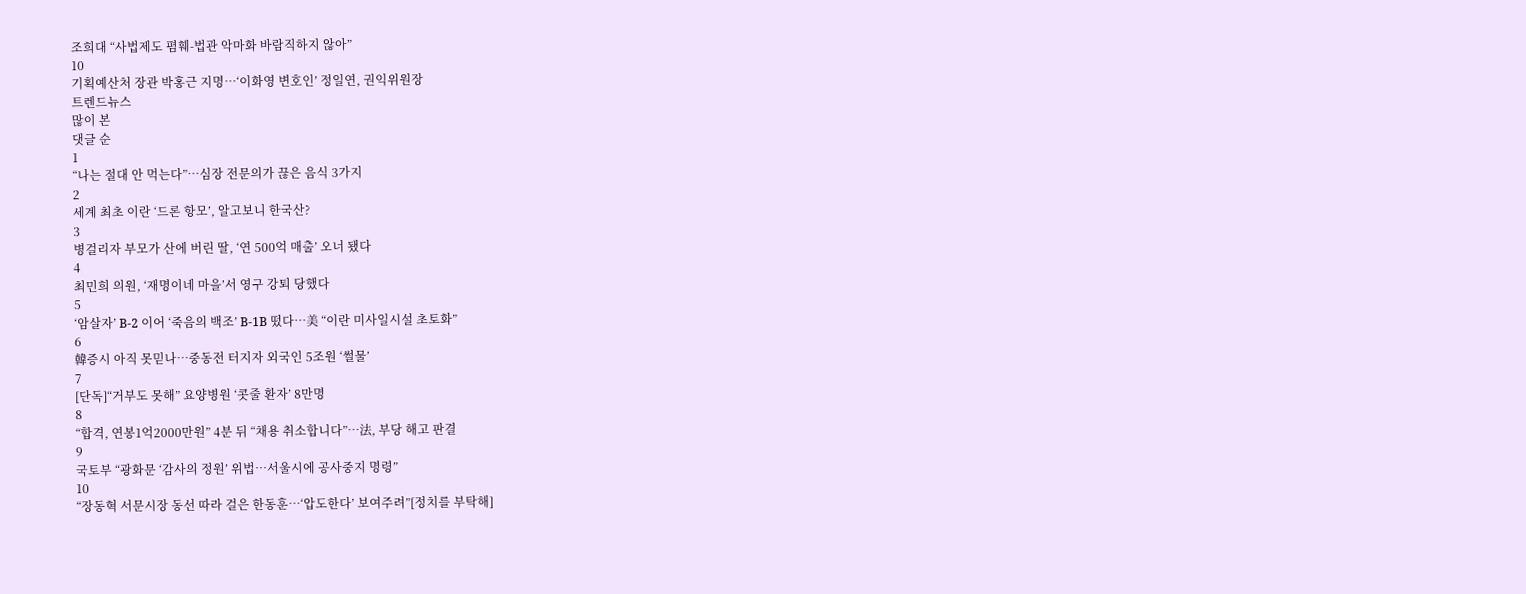조희대 “사법제도 폄훼-법관 악마화 바람직하지 않아”
10
기획예산처 장관 박홍근 지명…‘이화영 변호인’ 정일연, 권익위원장
트렌드뉴스
많이 본
댓글 순
1
“나는 절대 안 먹는다”…심장 전문의가 끊은 음식 3가지
2
세계 최초 이란 ‘드론 항모’, 알고보니 한국산?
3
병걸리자 부모가 산에 버린 딸, ‘연 500억 매출’ 오너 됐다
4
최민희 의원, ‘재명이네 마을’서 영구 강퇴 당했다
5
‘암살자’ B-2 이어 ‘죽음의 백조’ B-1B 떴다…美 “이란 미사일시설 초토화”
6
韓증시 아직 못믿나…중동전 터지자 외국인 5조원 ‘썰물’
7
[단독]“거부도 못해” 요양병원 ‘콧줄 환자’ 8만명
8
“합격, 연봉1억2000만원” 4분 뒤 “채용 취소합니다”…法, 부당 해고 판결
9
국토부 “광화문 ‘감사의 정원’ 위법…서울시에 공사중지 명령”
10
“장동혁 서문시장 동선 따라 걸은 한동훈…‘압도한다’ 보여주려”[정치를 부탁해]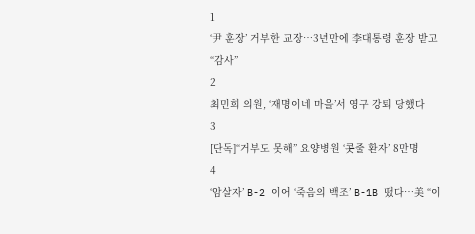1
‘尹 훈장’ 거부한 교장…3년만에 李대통령 훈장 받고 “감사”
2
최민희 의원, ‘재명이네 마을’서 영구 강퇴 당했다
3
[단독]“거부도 못해” 요양병원 ‘콧줄 환자’ 8만명
4
‘암살자’ B-2 이어 ‘죽음의 백조’ B-1B 떴다…美 “이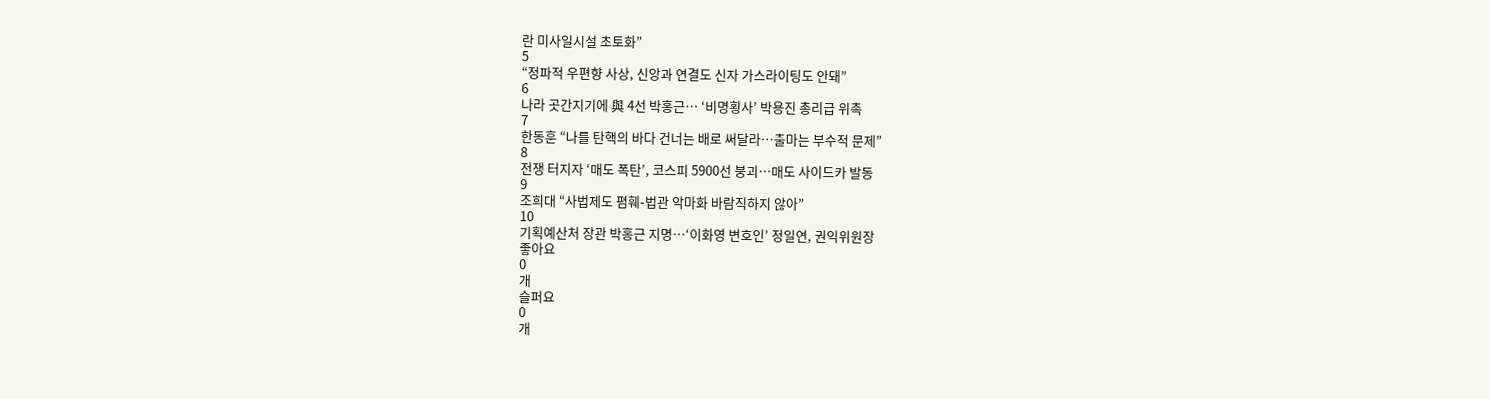란 미사일시설 초토화”
5
“정파적 우편향 사상, 신앙과 연결도 신자 가스라이팅도 안돼”
6
나라 곳간지기에 與 4선 박홍근… ‘비명횡사’ 박용진 총리급 위촉
7
한동훈 “나를 탄핵의 바다 건너는 배로 써달라…출마는 부수적 문제”
8
전쟁 터지자 ‘매도 폭탄’, 코스피 5900선 붕괴…매도 사이드카 발동
9
조희대 “사법제도 폄훼-법관 악마화 바람직하지 않아”
10
기획예산처 장관 박홍근 지명…‘이화영 변호인’ 정일연, 권익위원장
좋아요
0
개
슬퍼요
0
개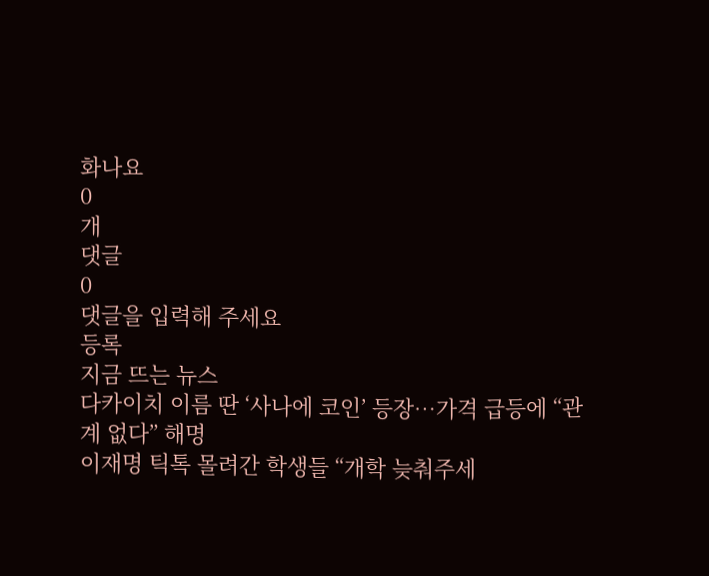화나요
0
개
댓글
0
댓글을 입력해 주세요
등록
지금 뜨는 뉴스
다카이치 이름 딴 ‘사나에 코인’ 등장…가격 급등에 “관계 없다” 해명
이재명 틱톡 몰려간 학생들 “개학 늦춰주세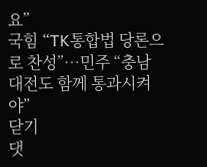요”
국힘 “TK통합법 당론으로 찬성”…민주 “충남대전도 함께 통과시켜야”
닫기
댓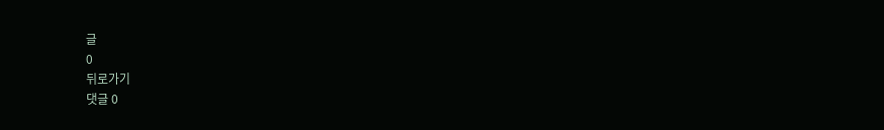글
0
뒤로가기
댓글 0